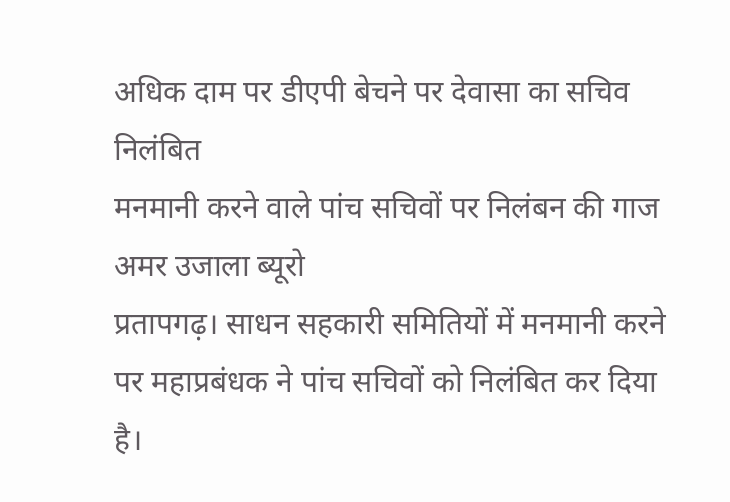अधिक दाम पर डीएपी बेचने पर देवासा का सचिव निलंबित
मनमानी करने वाले पांच सचिवों पर निलंबन की गाज
अमर उजाला ब्यूरो
प्रतापगढ़। साधन सहकारी समितियों में मनमानी करने पर महाप्रबंधक ने पांच सचिवों को निलंबित कर दिया है।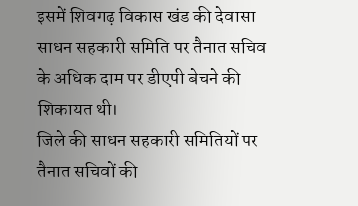इसमें शिवगढ़ विकास खंड की देवासा साधन सहकारी समिति पर तैनात सचिव के अधिक दाम पर डीएपी बेचने की शिकायत थी।
जिले की साधन सहकारी समितियों पर तैनात सचिवों की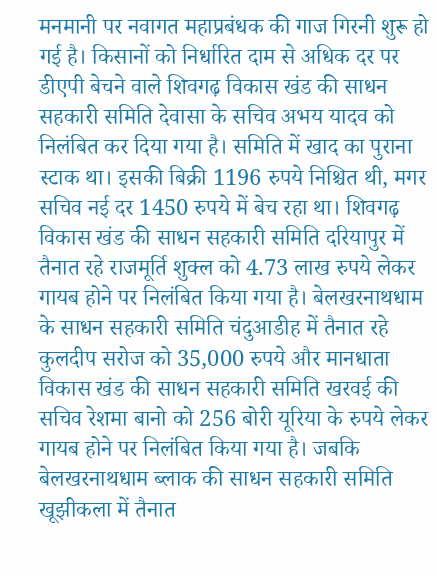मनमानी पर नवागत महाप्रबंधक की गाज गिरनी शुरू हो गई है। किसानों को निर्धारित दाम से अधिक दर पर डीएपी बेचने वाले शिवगढ़ विकास खंड की साधन सहकारी समिति देवासा के सचिव अभय यादव को निलंबित कर दिया गया है। समिति में खाद का पुराना स्टाक था। इसकी बिक्री 1196 रुपये निश्चित थी, मगर सचिव नई दर 1450 रुपये में बेच रहा था। शिवगढ़ विकास खंड की साधन सहकारी समिति दरियापुर में तैनात रहे राजमूर्ति शुक्ल को 4.73 लाख रुपये लेकर गायब होने पर निलंबित किया गया है। बेलखरनाथधाम के साधन सहकारी समिति चंदुआडीह में तैनात रहे कुलदीप सरोज को 35,000 रुपये और मानधाता विकास खंड की साधन सहकारी समिति खरवई की सचिव रेशमा बानो को 256 बोरी यूरिया के रुपये लेकर गायब होने पर निलंबित किया गया है। जबकि बेलखरनाथधाम ब्लाक की साधन सहकारी समिति खूझीकला में तैनात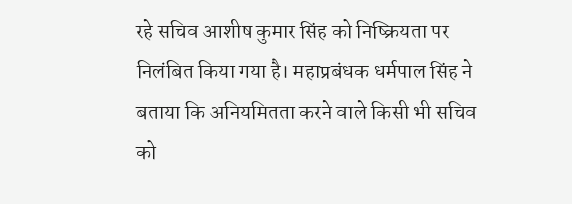रहे सचिव आशीष कुमार सिंह को निष्क्रियता पर निलंबित किया गया है। महाप्रबंधक धर्मपाल सिंह ने बताया कि अनियमितता करने वाले किसी भी सचिव को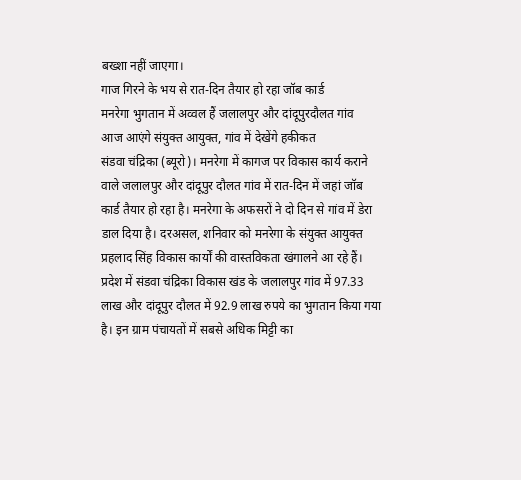बख्शा नहीं जाएगा।
गाज गिरने के भय से रात-दिन तैयार हो रहा जॉब कार्ड
मनरेगा भुगतान में अव्वल हैं जलालपुर और दांदूपुरदौलत गांव
आज आएंगे संयुक्त आयुक्त, गांव में देखेंगे हकीकत
संडवा चंद्रिका (ब्यूरो)। मनरेगा में कागज पर विकास कार्य कराने वाले जलालपुर और दांदूपुर दौलत गांव में रात-दिन में जहां जॉब कार्ड तैयार हो रहा है। मनरेगा के अफसरों ने दो दिन से गांव में डेरा डाल दिया है। दरअसल, शनिवार को मनरेगा के संयुक्त आयुक्त प्रहलाद सिंह विकास कार्यों की वास्तविकता खंगालने आ रहे हैं।
प्रदेश में संडवा चंद्रिका विकास खंड के जलालपुर गांव में 97.33 लाख और दांदूपुर दौलत में 92.9 लाख रुपये का भुगतान किया गया है। इन ग्राम पंचायतों में सबसे अधिक मिट्टी का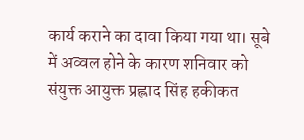कार्य कराने का दावा किया गया था। सूबे में अव्वल होने के कारण शनिवार को संयुक्त आयुक्त प्रह्लाद सिंह हकीकत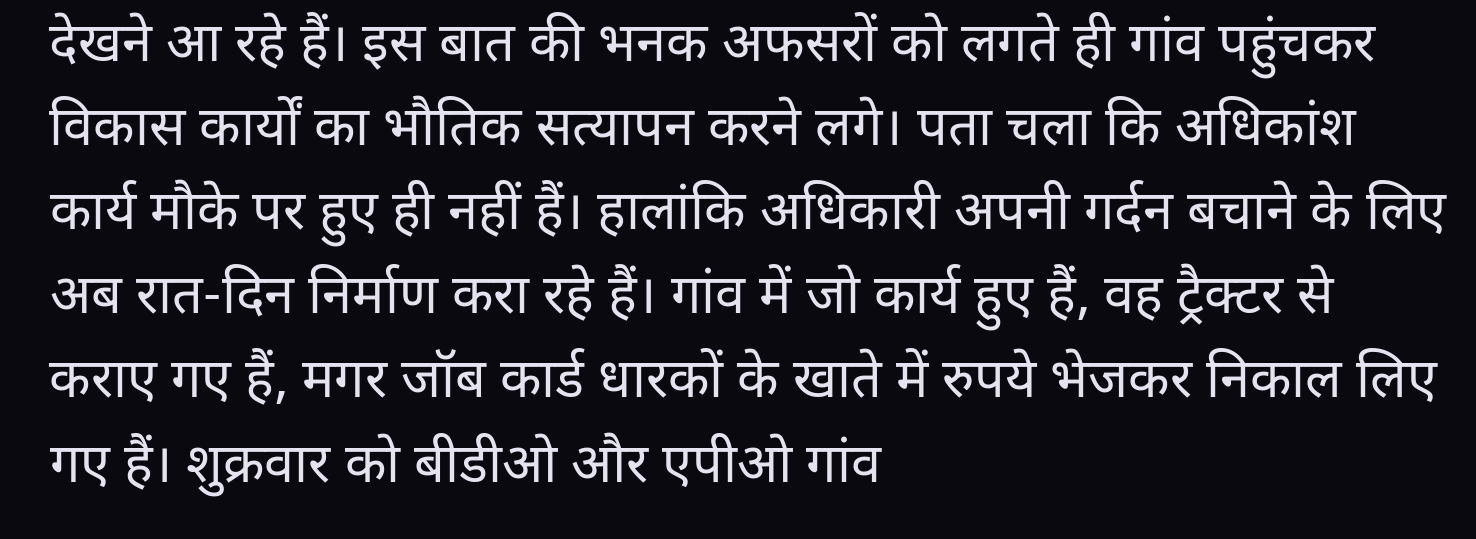देखने आ रहे हैं। इस बात की भनक अफसरों को लगते ही गांव पहुंचकर विकास कार्यों का भौतिक सत्यापन करने लगे। पता चला कि अधिकांश कार्य मौके पर हुए ही नहीं हैं। हालांकि अधिकारी अपनी गर्दन बचाने के लिए अब रात-दिन निर्माण करा रहे हैं। गांव में जो कार्य हुए हैं, वह ट्रैक्टर से कराए गए हैं, मगर जॉब कार्ड धारकों के खाते में रुपये भेजकर निकाल लिए गए हैं। शुक्रवार को बीडीओ और एपीओ गांव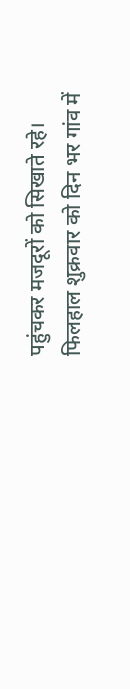पहुंचकर मजदूरों को सिखाते रहे। फिलहाल शुक्रवार को दिन भर गांव में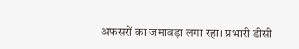अफसरों का जमावड़ा लगा रहा। प्रभारी डीसी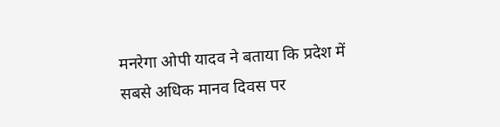मनरेगा ओपी यादव ने बताया कि प्रदेश में सबसे अधिक मानव दिवस पर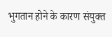भुगतान होने के कारण संयुक्त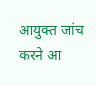आयुक्त जांच करने आ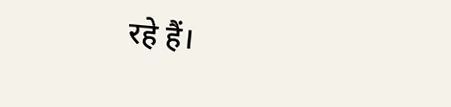रहे हैं।